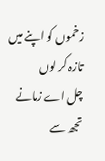زخموں کو اپنے میں تازہ کر لوں
چل اے زمانے تجھ سے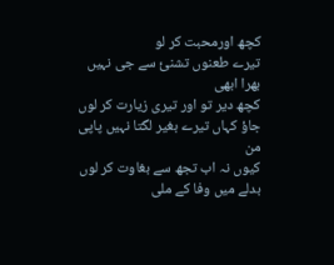کچھ اورمحبت کر لو
تیرے طعنوں تشنئ سے جی نہیں بھرا ابھی
کچھ دیر تو اور تیری زیارت کر لوں
جاؤ کہاں تیرے بغیر لگتا نہیں پاپی من
کیوں نہ اب تجھ سے بغاوت کر لوں
بدلے میں وفا کے ملی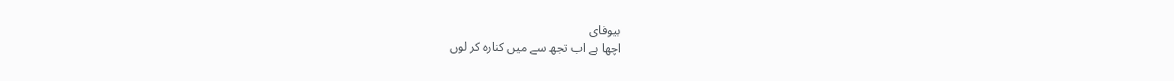بیوفای
اچھا ہے اب تجھ سے میں کنارہ کر لوں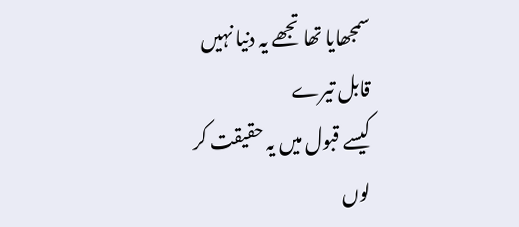سمجھایا تھا تجھے یہ دنیا نہیں قابل تیرے
کیسے قبول میں یہ حقیقت کر لوں